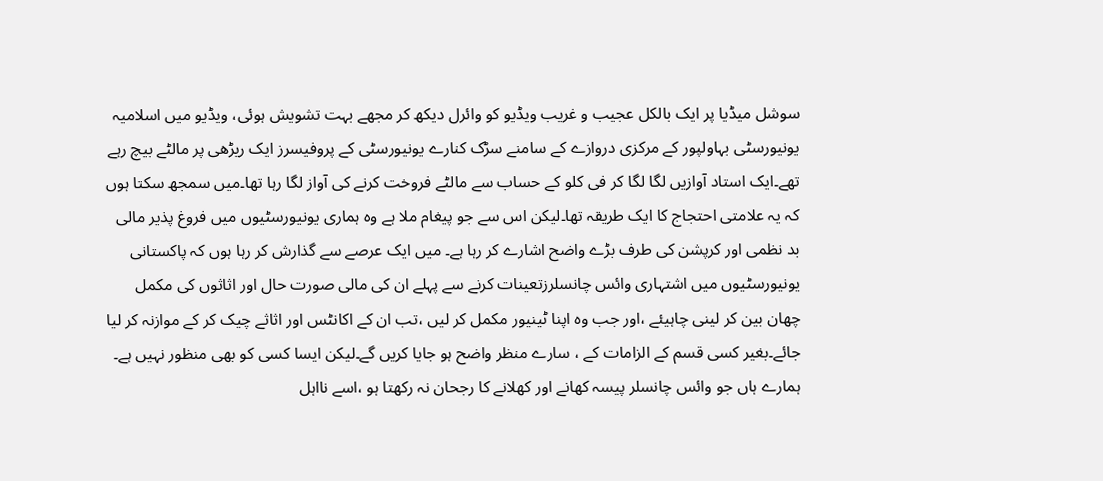سوشل میڈیا پر ایک بالکل عجیب و غریب ویڈیو کو وائرل دیکھ کر مجھے بہت تشویش ہوئی، ویڈیو میں اسلامیہ یونیورسٹی بہاولپور کے مرکزی دروازے کے سامنے سڑک کنارے یونیورسٹی کے پروفیسرز ایک ریڑھی پر مالٹے بیچ رہے تھے۔ایک استاد آوازیں لگا لگا کر فی کلو کے حساب سے مالٹے فروخت کرنے کی آواز لگا رہا تھا۔میں سمجھ سکتا ہوں کہ یہ علامتی احتجاج کا ایک طریقہ تھا۔لیکن اس سے جو پیغام ملا ہے وہ ہماری یونیورسٹیوں میں فروغ پذیر مالی بد نظمی اور کرپشن کی طرف بڑے واضح اشارے کر رہا ہے۔ میں ایک عرصے سے گذارش کر رہا ہوں کہ پاکستانی یونیورسٹیوں میں اشتہاری وائس چانسلرزتعینات کرنے سے پہلے ان کی مالی صورت حال اور اثاثوں کی مکمل چھان بین کر لینی چاہیئے ،اور جب وہ اپنا ٹینیور مکمل کر لیں ،تب ان کے اکانٹس اور اثاثے چیک کر کے موازنہ کر لیا جائے۔بغیر کسی قسم کے الزامات کے ، سارے منظر واضح ہو جایا کریں گے۔لیکن ایسا کسی کو بھی منظور نہیں ہے۔ ہمارے ہاں جو وائس چانسلر پیسہ کھانے اور کھلانے کا رجحان نہ رکھتا ہو ،اسے نااہل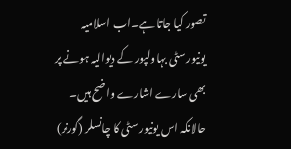تصور کیا جاتا ہے۔اب اسلامیہ یونیورسٹی بہاولپور کے دیوالیہ ہونے پر بھی سارے اشارے واضح ہیں۔ حالانکہ اس یونیورسٹی کا چانسلر (گورنر)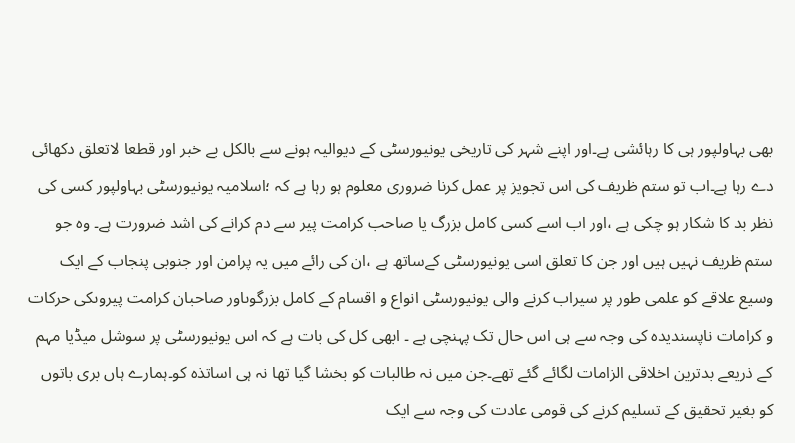بھی بہاولپور ہی کا رہائشی ہے۔اور اپنے شہر کی تاریخی یونیورسٹی کے دیوالیہ ہونے سے بالکل بے خبر اور قطعا لاتعلق دکھائی دے رہا ہے۔اب تو ستم ظریف کی اس تجویز پر عمل کرنا ضروری معلوم ہو رہا ہے کہ ؛اسلامیہ یونیورسٹی بہاولپور کسی کی نظر بد کا شکار ہو چکی ہے ،اور اب اسے کسی کامل بزرگ یا صاحب کرامت پیر سے دم کرانے کی اشد ضرورت ہے۔ وہ جو ستم ظریف نہیں ہیں اور جن کا تعلق اسی یونیورسٹی کےساتھ ہے ،ان کی رائے میں یہ پرامن اور جنوبی پنجاب کے ایک وسیع علاقے کو علمی طور پر سیراب کرنے والی یونیورسٹی انواع و اقسام کے کامل بزرگوںاور صاحبان کرامت پیروںکی حرکات و کرامات ناپسندیدہ کی وجہ سے ہی اس حال تک پہنچی ہے ۔ ابھی کل کی بات ہے کہ اس یونیورسٹی پر سوشل میڈیا مہم کے ذریعے بدترین اخلاقی الزامات لگائے گئے تھے۔جن میں نہ طالبات کو بخشا گیا تھا نہ ہی اساتذہ کو۔ہمارے ہاں بری باتوں کو بغیر تحقیق کے تسلیم کرنے کی قومی عادت کی وجہ سے ایک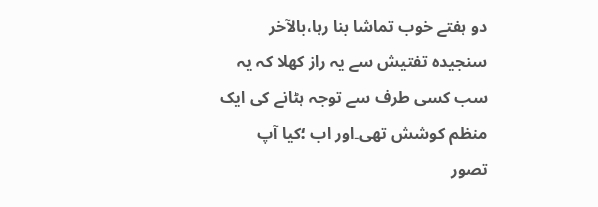دو ہفتے خوب تماشا بنا رہا،بالآخر سنجیدہ تفتیش سے یہ راز کھلا کہ یہ سب کسی طرف سے توجہ ہٹانے کی ایک منظم کوشش تھی۔اور اب ؛کیا آپ تصور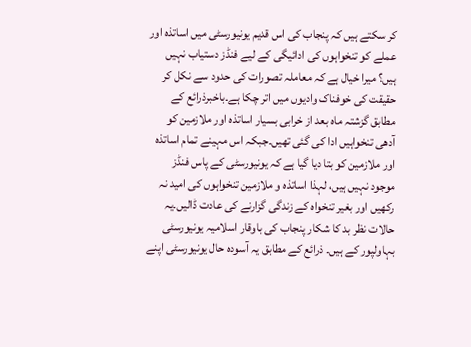کر سکتے ہیں کہ پنجاب کی اس قدیم یونیورسٹی میں اساتذہ اور عملے کو تنخواہوں کی ادائیگی کے لیے فنڈز دستیاب نہیں ہیں؟ میرا خیال ہے کہ معاملہ تصورات کی حدود سے نکل کر حقیقت کی خوفناک وادیوں میں اتر چکا ہے۔باخبرذرائع کے مطابق گزشتہ ماہ بعد از خرابی بسیار اساتذہ اور ملازمین کو آدھی تنخواہیں ادا کی گئی تھیں۔جبکہ اس مہینے تمام اساتذہ اور ملازمین کو بتا دیا گیا ہے کہ یونیورسٹی کے پاس فنڈز موجود نہیں ہیں، لہذا اساتذہ و ملازمین تنخواہوں کی امید نہ رکھیں اور بغیر تنخواہ کے زندگی گزارنے کی عادت ڈالیں۔یہ حالات نظر بد کا شکار پنجاب کی باوقار اسلامیہ یونیورسٹی بہاولپور کے ہیں۔ ذرائع کے مطابق یہ آسودہ حال یونیورسٹی اپنے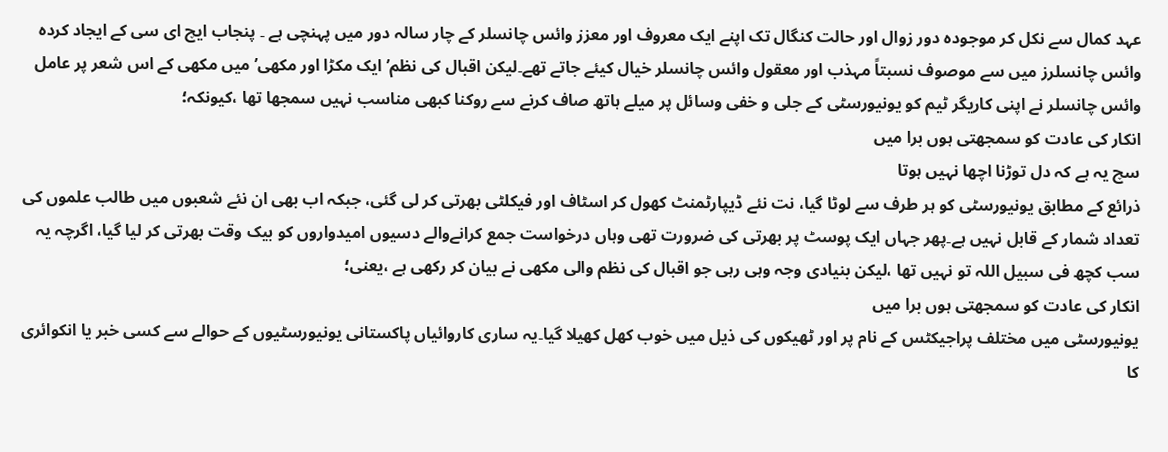عہد کمال سے نکل کر موجودہ دور زوال اور حالت کنگال تک اپنے ایک معروف اور معزز وائس چانسلر کے چار سالہ دور میں پہنچی ہے ۔ پنجاب ایچ ای سی کے ایجاد کردہ وائس چانسلرز میں سے موصوف نسبتاً مہذب اور معقول وائس چانسلر خیال کیئے جاتے تھے۔لیکن اقبال کی نظم’ایک مکڑا اور مکھی’ میں مکھی کے اس شعر پر عامل وائس چانسلر نے اپنی کاریگر ٹیم کو یونیورسٹی کے جلی و خفی وسائل پر میلے ہاتھ صاف کرنے سے روکنا کبھی مناسب نہیں سمجھا تھا ،کیونکہ؛
انکار کی عادت کو سمجھتی ہوں برا میں
سچ یہ ہے کہ دل توڑنا اچھا نہیں ہوتا
ذرائع کے مطابق یونیورسٹی کو ہر طرف سے لوٹا گیا، نت نئے ڈیپارٹمنٹ کھول کر اسٹاف اور فیکلٹی بھرتی کر لی گئی، جبکہ اب بھی ان نئے شعبوں میں طالب علموں کی تعداد شمار کے قابل نہیں ہے۔پھر جہاں ایک پوسٹ پر بھرتی کی ضرورت تھی وہاں درخواست جمع کرانےوالے دسیوں امیدواروں کو بیک وقت بھرتی کر لیا گیا، اگرچہ یہ سب کچھ فی سبیل اللہ تو نہیں تھا ،لیکن بنیادی وجہ وہی رہی جو اقبال کی نظم والی مکھی نے بیان کر رکھی ہے ،یعنی؛
انکار کی عادت کو سمجھتی ہوں برا میں
یونیورسٹی میں مختلف پراجیکٹس کے نام پر اور ٹھیکوں کی ذیل میں خوب کھل کھیلا گیا۔یہ ساری کاروائیاں پاکستانی یونیورسٹیوں کے حوالے سے کسی خبر یا انکوائری کا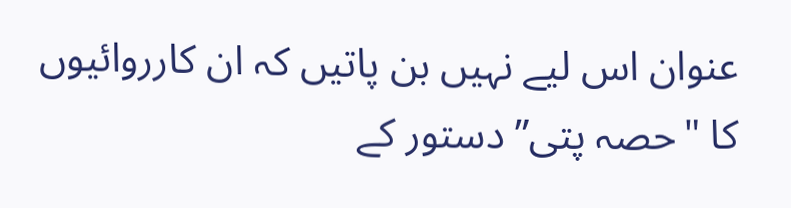عنوان اس لیے نہیں بن پاتیں کہ ان کارروائیوں کا "حصہ پتی” دستور کے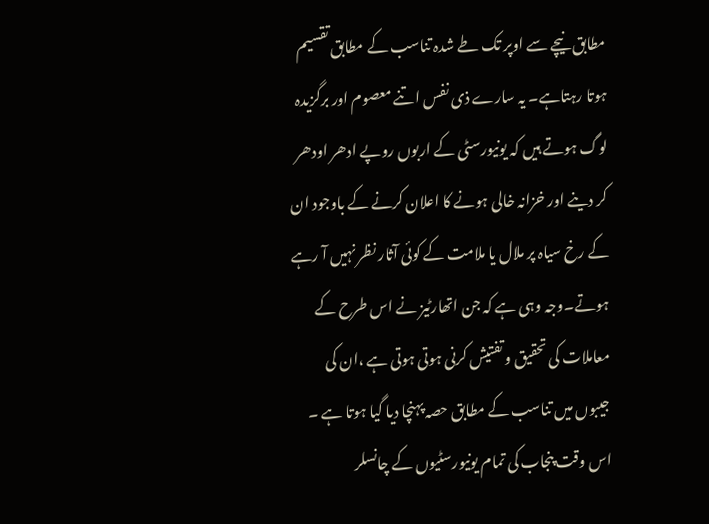مطابق نیچے سے اوپر تک طے شدہ تناسب کے مطابق تقسیم ہوتا رہتاہے۔ یہ سارے ذی نفس اتنے معصوم اور برگزیدہ لوگ ہوتے ہیں کہ یونیورسٹی کے اربوں روپے ادھر اودھر کر دینے اور خزانہ خالی ہونے کا اعلان کرنے کے باوجود ان کے رخ سیاہ پر ملال یا ملامت کے کوئی آثار نظر نہیں آ رہے ہوتے۔وجہ وہی ہے کہ جن اتھارٹیز نے اس طرح کے معاملات کی تحقیق و تفتیش کرنی ہوتی ہوتی ہے ،ان کی جیبوں میں تناسب کے مطابق حصہ پہنچا دیا گیا ہوتا ہے ۔ اس وقت پنجاب کی تمام یونیورسٹیوں کے چانسلر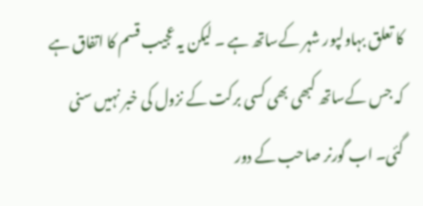کا تعلق بہاولپور شہر کےساتھ ہے ۔ لیکن یہ عجیب قسم کا اتفاق ہے کہ جس کےساتھ کبھی بھی کسی برکت کے نزول کی خبر نہیں سنی گئی۔ اب گورنر صاحب کے دور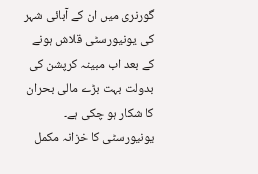گورنری میں ان کے آبائی شہر کی یونیورسٹی قلاش ہونے کے بعد اب مبینہ کرپشن کی بدولت بہت بڑے مالی بحران کا شکار ہو چکی ہے۔ یونیورسٹی کا خزانہ مکمل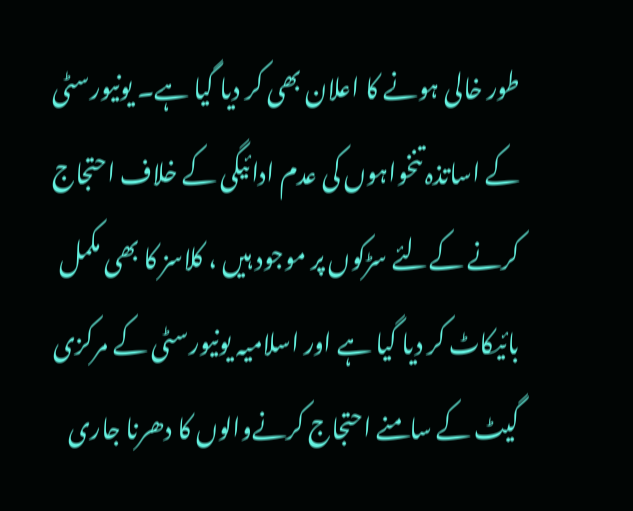طور خالی ہونے کا اعلان بھی کر دیا گیا ہے۔ یونیورسٹی کے اساتذہ تنخواہوں کی عدم ادائیگی کے خلاف احتجاج کرنے کےلئے سڑکوں پر موجود ہیں ، کلاسز کا بھی مکمل بائیکاٹ کر دیا گیا ہے اور اسلامیہ یونیورسٹی کے مرکزی گیٹ کے سامنے احتجاج کرنےوالوں کا دھرنا جاری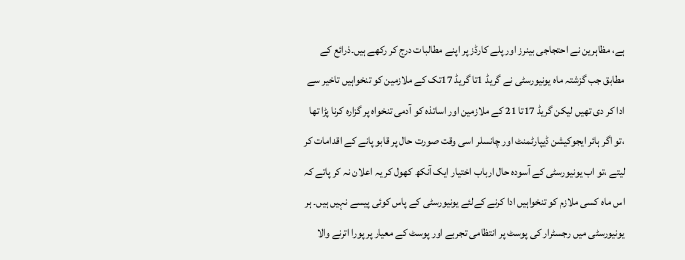ہے، مظاہرین نے احتجاجی بینرز اور پلے کارڈز پر اپنے مطالبات درج کر رکھے ہیں۔ذرائع کے مطابق جب گزشتہ ماہ یونیورسٹی نے گریڈ 1تا گریڈ 17تک کے ملازمین کو تنخواہیں تاخیر سے ادا کر دی تھیں لیکن گریڈ 17تا 21 کے ملازمین اور اساتذہ کو آدمی تنخواہ پر گزارہ کرنا پڑا تھا ،تو اگر ہائر ایجوکیشن ڈیپارٹمنٹ اور چانسلر اسی وقت صورت حال پر قابو پانے کے اقدامات کر لیتے ،تو اب یونیورسٹی کے آسودہ حال ارباب اختیار ایک آنکھ کھول کر یہ اعلان نہ کر پاتے کہ اس ماہ کسی ملازم کو تنخواہیں ادا کرنے کےلئے یونیورسٹی کے پاس کوئی پیسے نہیں ہیں۔ ہر یونیورسٹی میں رجسٹرار کی پوسٹ پر انتظامی تجربے اور پوسٹ کے معیار پر پورا اترنے والا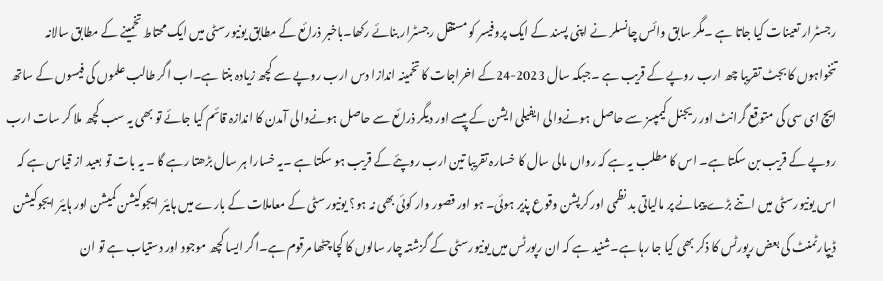رجسٹرار تعینات کیا جاتا ہے ۔مگر سابق وائس چانسلر نے اپنی پسند کے ایک پروفیسر کو مستقل رجسٹرار بنائے رکھا۔باخبر ذرائع کے مطابق یونیورسٹی میں ایک محتاط تخمینے کے مطابق سالانہ تنخواہوں کا بجٹ تقریبا چھ ارب روپے کے قریب ہے ۔جبکہ سال 2023-24کے اخراجات کا تخمینہ اندازا دس ارب روپے سے کچھ زیادہ بنتا ہے۔اب اگر طالب علموں کی فیسوں کے ساتھ ایچ ای سی کی متوقع گرانٹ اور ریجنل کیمپسز سے حاصل ہونےوالی ایفیلی ایشن کے پیسے اور دیگر ذرائع سے حاصل ہونےوالی آمدن کا اندازہ قائم کیا جائے تو بھی یہ سب کچھ ملا کر سات ارب روپے کے قریب بن سکتا ہے۔ اس کا مطلب یہ ہے کہ رواں مالی سال کا خسارہ تقریبا تین ارب روپئے کے قریب ہو سکتا ہے ۔یہ خسارا ہر سال بڑھتا رہے گا ۔ یہ بات تو بعید از قیاس ہے کہ اس یونیورسٹی میں اتنے بڑے پیمانے پر مالیاتی بد نظمی اور کرپشن وقوع پذیر ہوئی۔ ہو اور قصور وار کوئی بھی نہ ہو؟ یونیورسٹی کے معاملات کے بارے میں ہایئر ایجوکیشن کمیشن اور ہایئر ایجوکیشن ڈیپارٹمنٹ کی بعض رپورٹس کا ذکر بھی کیا جا رہا ہے۔شنید ہے کہ ان رپورٹس میں یونیورسٹی کے گزشتہ چار سالوں کا کچا چٹھا مرقوم ہے۔اگر ایسا کچھ موجود اور دستیاب ہے تو ان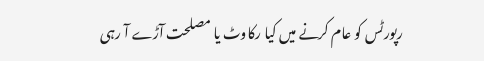رپورٹس کو عام کرنے میں کیا رکاوٹ یا مصلحت آڑے آ رہی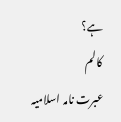ہے؟
کالم
عبرت نامہ اسلامیہ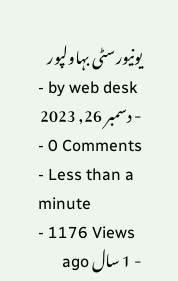یونیورسٹی بہاولپور
- by web desk
- دسمبر 26, 2023
- 0 Comments
- Less than a minute
- 1176 Views
- 1 سال ago